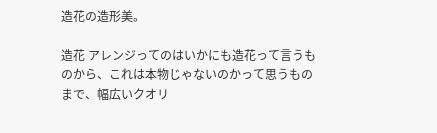造花の造形美。

造花 アレンジってのはいかにも造花って言うものから、これは本物じゃないのかって思うものまで、幅広いクオリ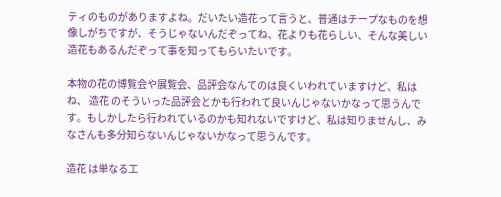ティのものがありますよね。だいたい造花って言うと、普通はチープなものを想像しがちですが、そうじゃないんだぞってね、花よりも花らしい、そんな美しい造花もあるんだぞって事を知ってもらいたいです。

本物の花の博覧会や展覧会、品評会なんてのは良くいわれていますけど、私はね、 造花 のそういった品評会とかも行われて良いんじゃないかなって思うんです。もしかしたら行われているのかも知れないですけど、私は知りませんし、みなさんも多分知らないんじゃないかなって思うんです。

造花 は単なる工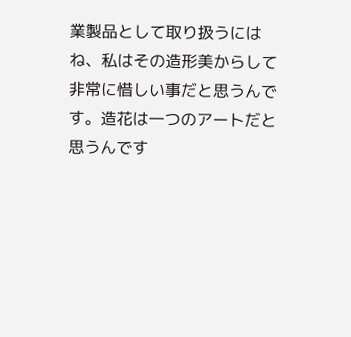業製品として取り扱うにはね、私はその造形美からして非常に惜しい事だと思うんです。造花は一つのアートだと思うんです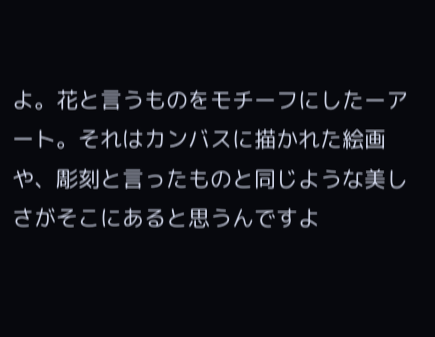よ。花と言うものをモチーフにしたーアート。それはカンバスに描かれた絵画や、彫刻と言ったものと同じような美しさがそこにあると思うんですよ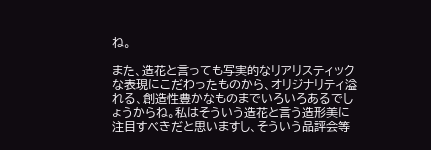ね。

また、造花と言っても写実的なリアリスティックな表現にこだわったものから、オリジナリティ溢れる、創造性豊かなものまでいろいろあるでしょうからね。私はそういう造花と言う造形美に注目すべきだと思いますし、そういう品評会等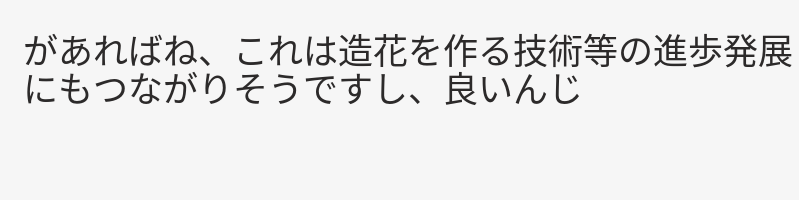があればね、これは造花を作る技術等の進歩発展にもつながりそうですし、良いんじ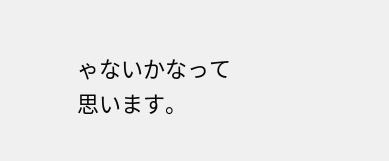ゃないかなって思います。